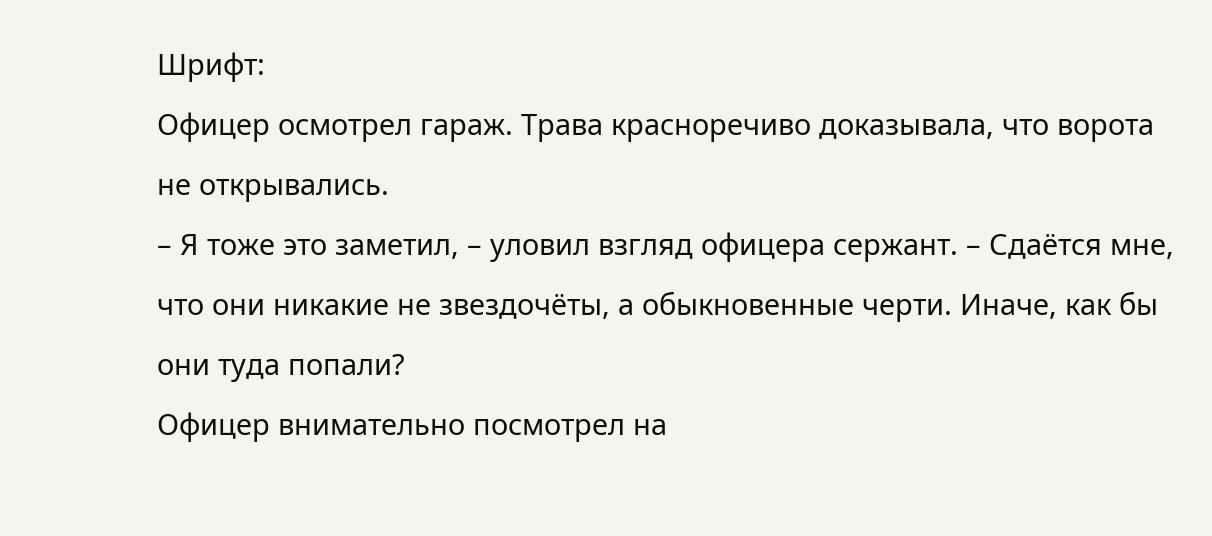Шрифт:
Офицер осмотрел гараж. Трава красноречиво доказывала, что ворота не открывались.
– Я тоже это заметил, – уловил взгляд офицера сержант. – Сдаётся мне, что они никакие не звездочёты, а обыкновенные черти. Иначе, как бы они туда попали?
Офицер внимательно посмотрел на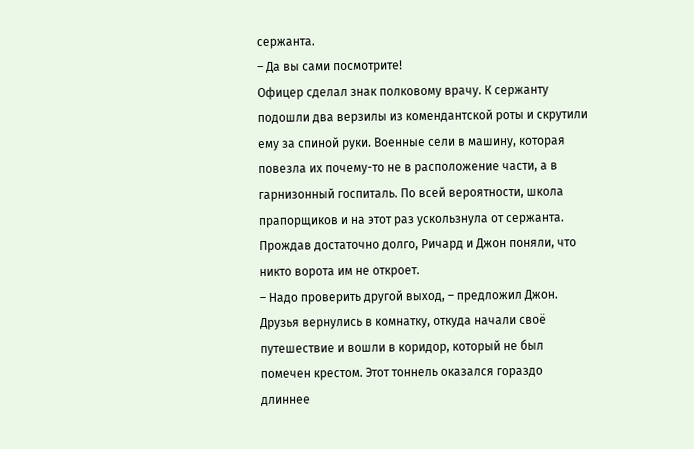сержанта.
– Да вы сами посмотрите!
Офицер сделал знак полковому врачу. К сержанту подошли два верзилы из комендантской роты и скрутили ему за спиной руки. Военные сели в машину, которая повезла их почему-то не в расположение части, а в гарнизонный госпиталь. По всей вероятности, школа прапорщиков и на этот раз ускользнула от сержанта.
Прождав достаточно долго, Ричард и Джон поняли, что никто ворота им не откроет.
– Надо проверить другой выход, – предложил Джон.
Друзья вернулись в комнатку, откуда начали своё путешествие и вошли в коридор, который не был помечен крестом. Этот тоннель оказался гораздо длиннее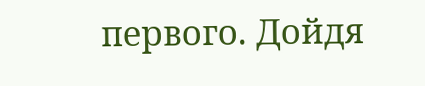первого. Дойдя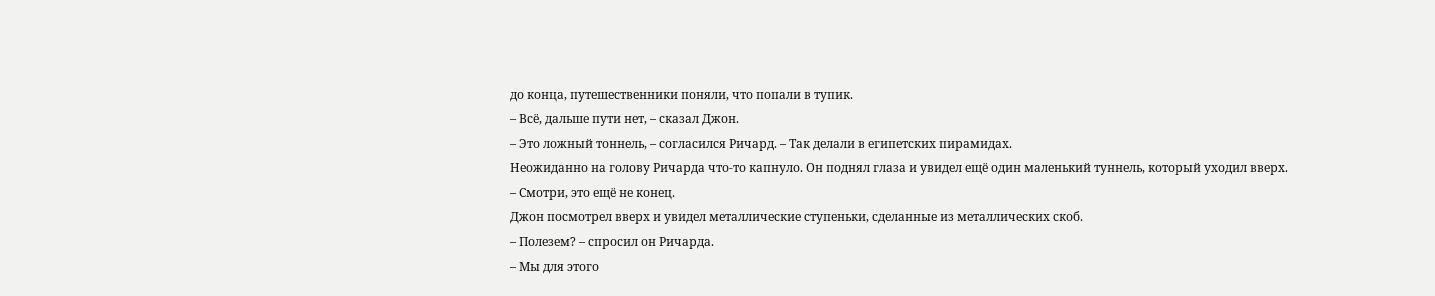до конца, путешественники поняли, что попали в тупик.
– Всё, дальше пути нет, – сказал Джон.
– Это ложный тоннель, – согласился Ричард. – Так делали в египетских пирамидах.
Неожиданно на голову Ричарда что-то капнуло. Он поднял глаза и увидел ещё один маленький туннель, который уходил вверх.
– Смотри, это ещё не конец.
Джон посмотрел вверх и увидел металлические ступеньки, сделанные из металлических скоб.
– Полезем? – спросил он Ричарда.
– Мы для этого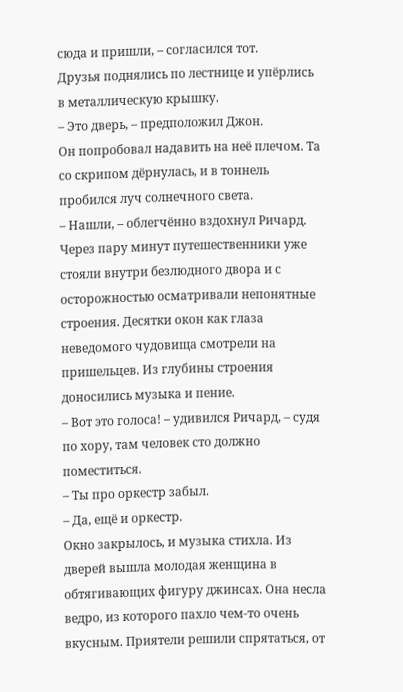сюда и пришли, – согласился тот.
Друзья поднялись по лестнице и упёрлись в металлическую крышку.
– Это дверь, – предположил Джон.
Он попробовал надавить на неё плечом. Та со скрипом дёрнулась, и в тоннель пробился луч солнечного света.
– Нашли, – облегчённо вздохнул Ричард.
Через пару минут путешественники уже стояли внутри безлюдного двора и с осторожностью осматривали непонятные строения. Десятки окон как глаза неведомого чудовища смотрели на пришельцев. Из глубины строения доносились музыка и пение.
– Вот это голоса! – удивился Ричард, – судя по хору, там человек сто должно поместиться.
– Ты про оркестр забыл.
– Да, ещё и оркестр.
Окно закрылось, и музыка стихла. Из дверей вышла молодая женщина в обтягивающих фигуру джинсах. Она несла ведро, из которого пахло чем-то очень вкусным. Приятели решили спрятаться, от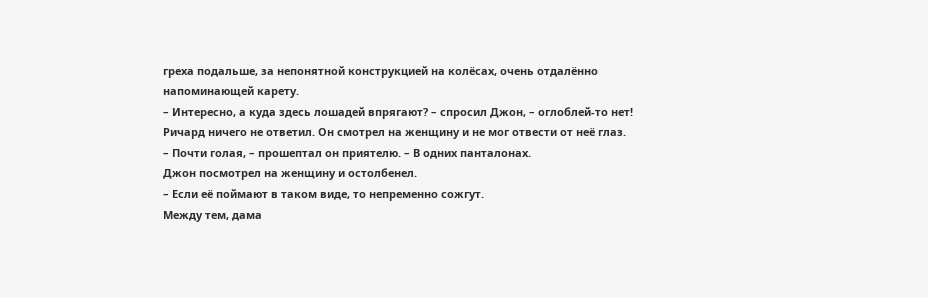греха подальше, за непонятной конструкцией на колёсах, очень отдалённо напоминающей карету.
– Интересно, а куда здесь лошадей впрягают? – спросил Джон, – оглоблей-то нет!
Ричард ничего не ответил. Он смотрел на женщину и не мог отвести от неё глаз.
– Почти голая, – прошептал он приятелю. – В одних панталонах.
Джон посмотрел на женщину и остолбенел.
– Если её поймают в таком виде, то непременно сожгут.
Между тем, дама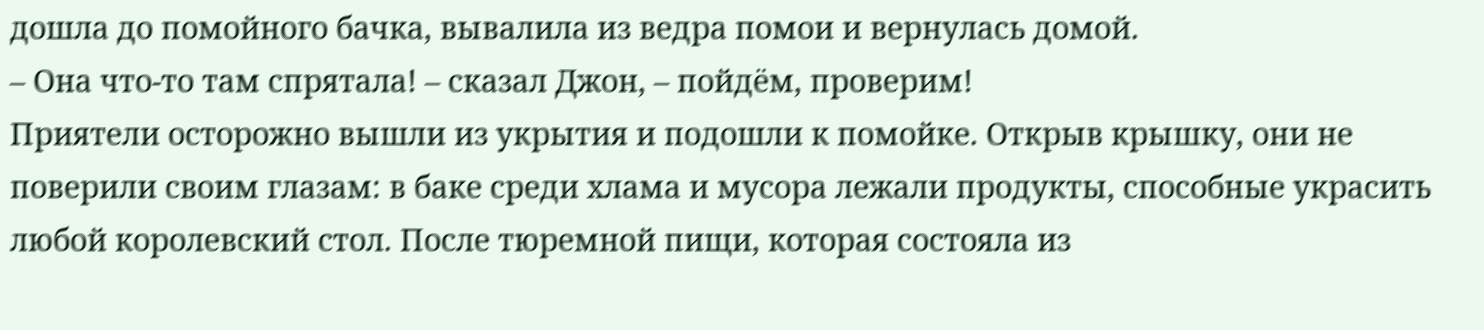дошла до помойного бачка, вывалила из ведра помои и вернулась домой.
– Она что-то там спрятала! – сказал Джон, – пойдём, проверим!
Приятели осторожно вышли из укрытия и подошли к помойке. Открыв крышку, они не поверили своим глазам: в баке среди хлама и мусора лежали продукты, способные украсить любой королевский стол. После тюремной пищи, которая состояла из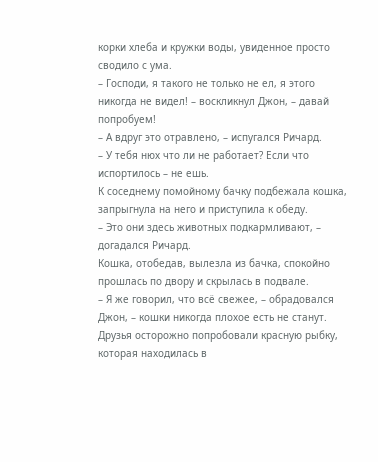корки хлеба и кружки воды, увиденное просто сводило с ума.
– Господи, я такого не только не ел, я этого никогда не видел! – воскликнул Джон, – давай попробуем!
– А вдруг это отравлено, – испугался Ричард.
– У тебя нюх что ли не работает? Если что испортилось – не ешь.
К соседнему помойному бачку подбежала кошка, запрыгнула на него и приступила к обеду.
– Это они здесь животных подкармливают, – догадался Ричард.
Кошка, отобедав, вылезла из бачка, спокойно прошлась по двору и скрылась в подвале.
– Я же говорил, что всё свежее, – обрадовался Джон, – кошки никогда плохое есть не станут.
Друзья осторожно попробовали красную рыбку, которая находилась в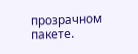прозрачном пакете.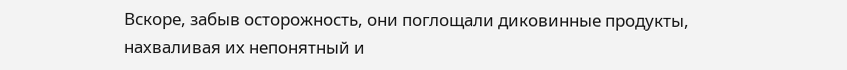Вскоре, забыв осторожность, они поглощали диковинные продукты, нахваливая их непонятный и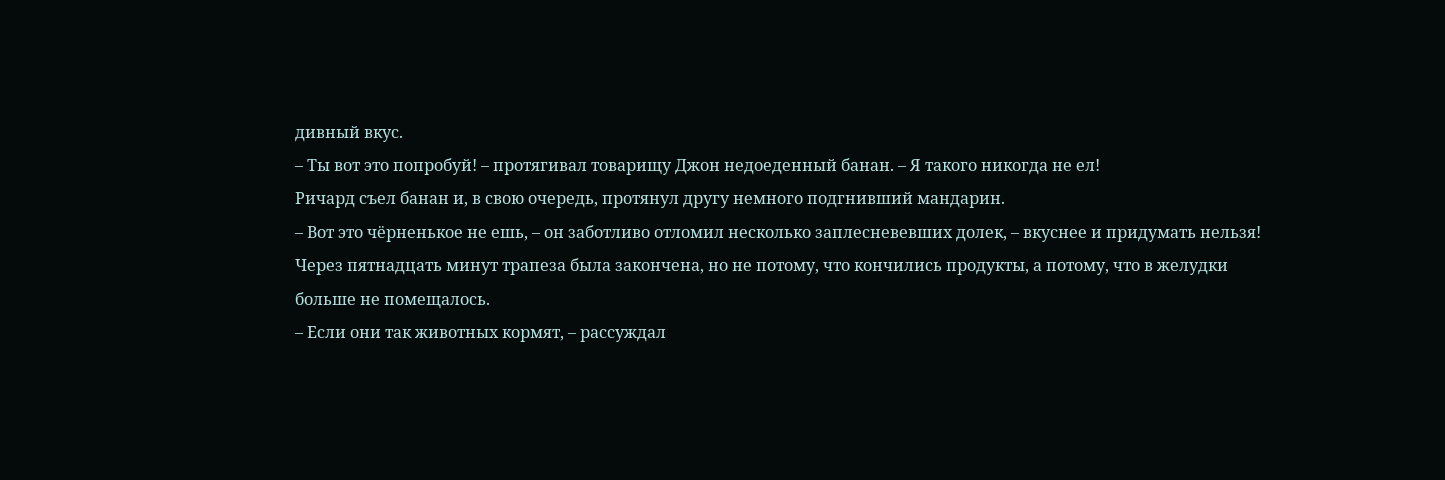дивный вкус.
– Ты вот это попробуй! – протягивал товарищу Джон недоеденный банан. – Я такого никогда не ел!
Ричард съел банан и, в свою очередь, протянул другу немного подгнивший мандарин.
– Вот это чёрненькое не ешь, – он заботливо отломил несколько заплесневевших долек, – вкуснее и придумать нельзя!
Через пятнадцать минут трапеза была закончена, но не потому, что кончились продукты, а потому, что в желудки больше не помещалось.
– Если они так животных кормят, – рассуждал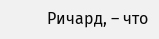Ричард, – что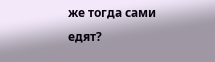же тогда сами едят?